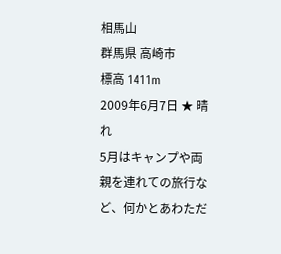相馬山
群馬県 高崎市
標高 1411m
2009年6月7日 ★ 晴れ
5月はキャンプや両親を連れての旅行など、何かとあわただ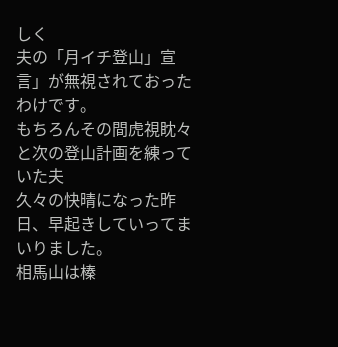しく
夫の「月イチ登山」宣言」が無視されておったわけです。
もちろんその間虎視眈々と次の登山計画を練っていた夫
久々の快晴になった昨日、早起きしていってまいりました。
相馬山は榛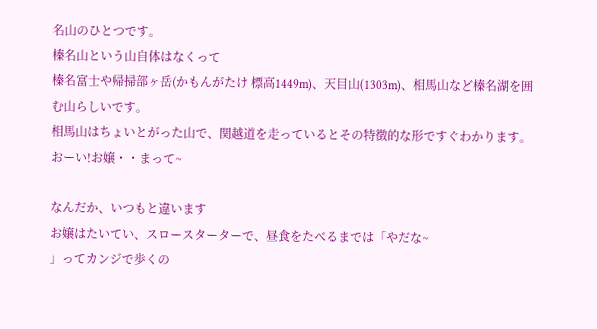名山のひとつです。
榛名山という山自体はなくって
榛名富士や帰掃部ヶ岳(かもんがたけ 標高1449m)、天目山(1303m)、相馬山など榛名湖を囲む山らしいです。
相馬山はちょいとがった山で、関越道を走っているとその特徴的な形ですぐわかります。
おーい!お嬢・・まって~

なんだか、いつもと違います
お嬢はたいてい、スロースターターで、昼食をたべるまでは「やだな~
」ってカンジで歩くの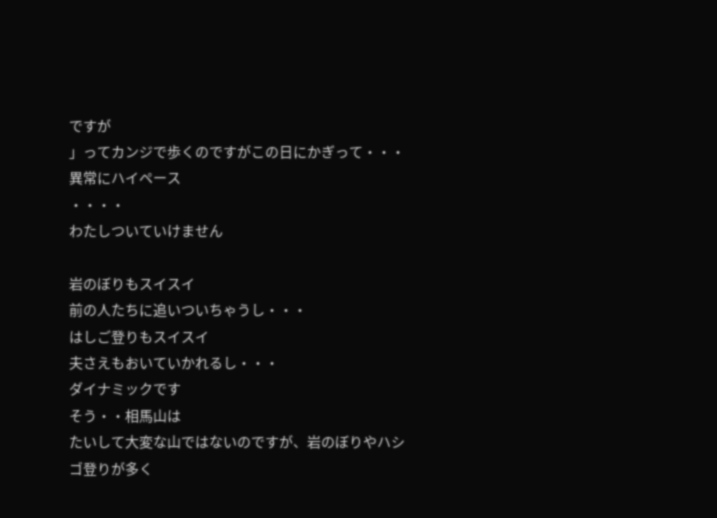ですが
」ってカンジで歩くのですがこの日にかぎって・・・異常にハイペース
・・・・
わたしついていけません

岩のぼりもスイスイ
前の人たちに追いついちゃうし・・・
はしご登りもスイスイ
夫さえもおいていかれるし・・・
ダイナミックです
そう・・相馬山は
たいして大変な山ではないのですが、岩のぼりやハシゴ登りが多く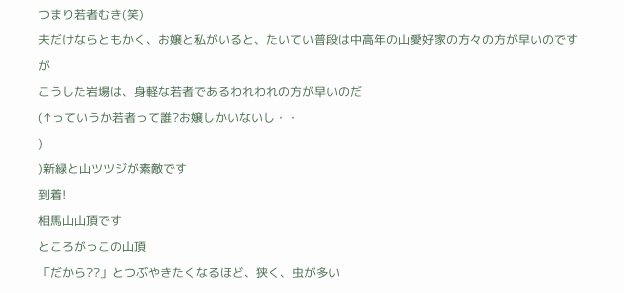つまり若者むき(笑)
夫だけならともかく、お嬢と私がいると、たいてい普段は中高年の山愛好家の方々の方が早いのですが
こうした岩場は、身軽な若者であるわれわれの方が早いのだ
(↑っていうか若者って誰?お嬢しかいないし・・
)
)新緑と山ツツジが素敵です
到着!
相馬山山頂です
ところがっこの山頂
「だから??」とつぶやきたくなるほど、狭く、虫が多い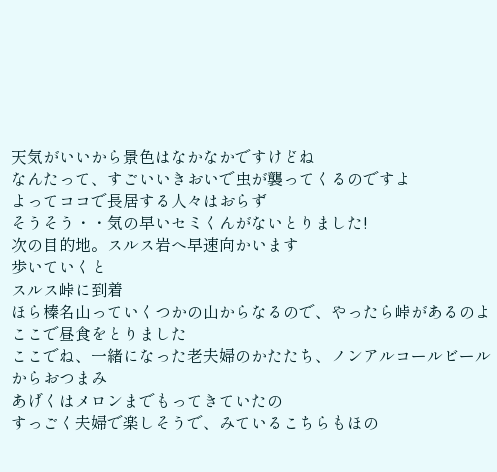天気がいいから景色はなかなかですけどね
なんたって、すごいいきおいで虫が襲ってくるのですよ
よってココで長居する人々はおらず
そうそう・・気の早いセミくんがないとりました!
次の目的地。スルス岩へ早速向かいます
歩いていくと
スルス峠に到着
ほら榛名山っていくつかの山からなるので、やったら峠があるのよ
ここで昼食をとりました
ここでね、一緒になった老夫婦のかたたち、ノンアルコールビールからおつまみ
あげくはメロンまでもってきていたの
すっごく夫婦で楽しそうで、みているこちらもほの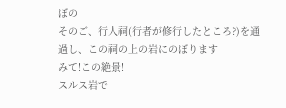ぼの
そのご、行人祠(行者が修行したところ?)を通過し、この祠の上の岩にのぼります
みて!この絶景!
スルス岩で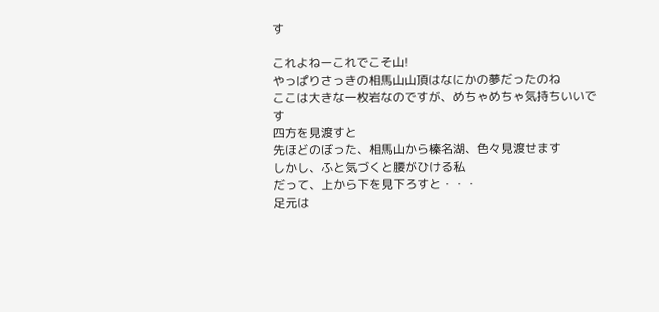す

これよねーこれでこそ山!
やっぱりさっきの相馬山山頂はなにかの夢だったのね
ここは大きな一枚岩なのですが、めちゃめちゃ気持ちいいです
四方を見渡すと
先ほどのぼった、相馬山から榛名湖、色々見渡せます
しかし、ふと気づくと腰がひける私
だって、上から下を見下ろすと・・・
足元は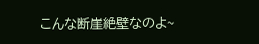こんな断崖絶壁なのよ~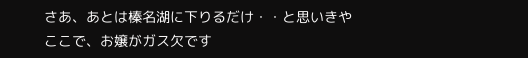さあ、あとは榛名湖に下りるだけ・・と思いきや
ここで、お嬢がガス欠です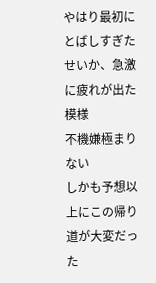やはり最初にとばしすぎたせいか、急激に疲れが出た模様
不機嫌極まりない
しかも予想以上にこの帰り道が大変だった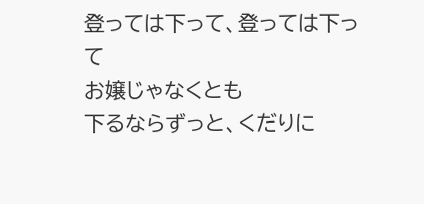登っては下って、登っては下って
お嬢じゃなくとも
下るならずっと、くだりに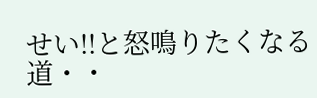せい!!と怒鳴りたくなる道・・